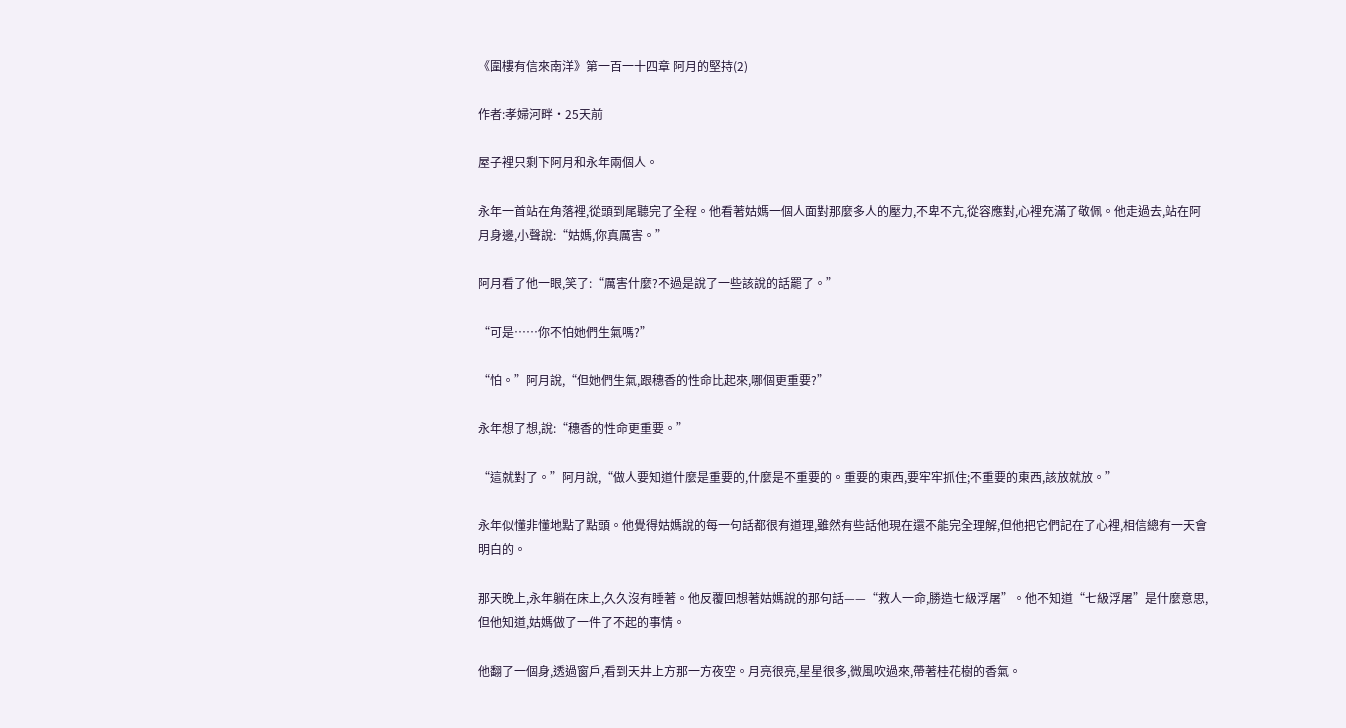《圍樓有信來南洋》第一百一十四章 阿月的堅持(2)

作者:孝婦河畔·25天前

屋子裡只剩下阿月和永年兩個人。

永年一首站在角落裡,從頭到尾聽完了全程。他看著姑媽一個人面對那麼多人的壓力,不卑不亢,從容應對,心裡充滿了敬佩。他走過去,站在阿月身邊,小聲說:“姑媽,你真厲害。”

阿月看了他一眼,笑了:“厲害什麼?不過是說了一些該說的話罷了。”

“可是……你不怕她們生氣嗎?”

“怕。”阿月說,“但她們生氣,跟穗香的性命比起來,哪個更重要?”

永年想了想,說:“穗香的性命更重要。”

“這就對了。”阿月說,“做人要知道什麼是重要的,什麼是不重要的。重要的東西,要牢牢抓住;不重要的東西,該放就放。”

永年似懂非懂地點了點頭。他覺得姑媽說的每一句話都很有道理,雖然有些話他現在還不能完全理解,但他把它們記在了心裡,相信總有一天會明白的。

那天晚上,永年躺在床上,久久沒有睡著。他反覆回想著姑媽說的那句話——“救人一命,勝造七級浮屠”。他不知道“七級浮屠”是什麼意思,但他知道,姑媽做了一件了不起的事情。

他翻了一個身,透過窗戶,看到天井上方那一方夜空。月亮很亮,星星很多,微風吹過來,帶著桂花樹的香氣。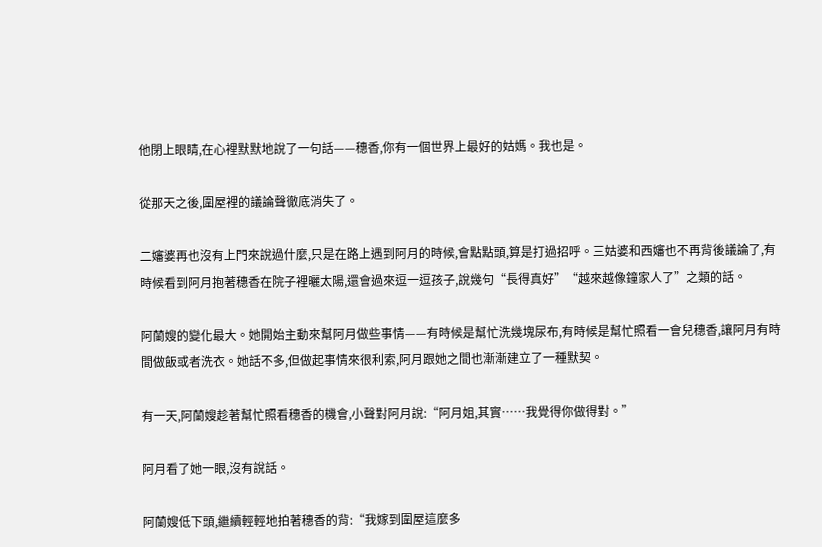他閉上眼睛,在心裡默默地說了一句話——穗香,你有一個世界上最好的姑媽。我也是。

從那天之後,圍屋裡的議論聲徹底消失了。

二嬸婆再也沒有上門來說過什麼,只是在路上遇到阿月的時候,會點點頭,算是打過招呼。三姑婆和西嬸也不再背後議論了,有時候看到阿月抱著穗香在院子裡曬太陽,還會過來逗一逗孩子,說幾句“長得真好”“越來越像鐘家人了”之類的話。

阿蘭嫂的變化最大。她開始主動來幫阿月做些事情——有時候是幫忙洗幾塊尿布,有時候是幫忙照看一會兒穗香,讓阿月有時間做飯或者洗衣。她話不多,但做起事情來很利索,阿月跟她之間也漸漸建立了一種默契。

有一天,阿蘭嫂趁著幫忙照看穗香的機會,小聲對阿月說:“阿月姐,其實……我覺得你做得對。”

阿月看了她一眼,沒有說話。

阿蘭嫂低下頭,繼續輕輕地拍著穗香的背:“我嫁到圍屋這麼多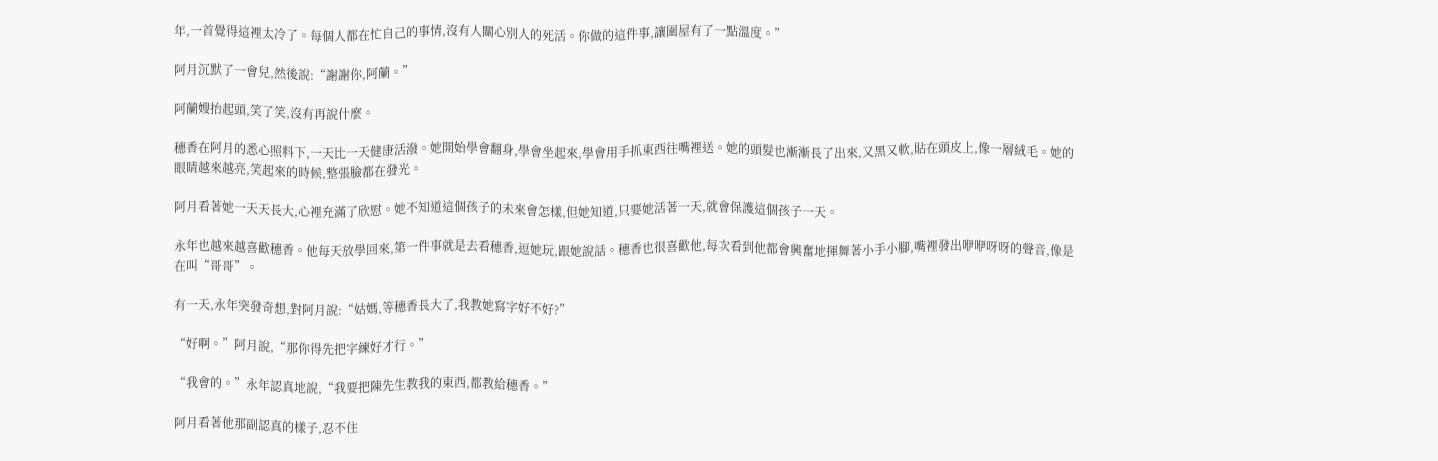年,一首覺得這裡太冷了。每個人都在忙自己的事情,沒有人關心別人的死活。你做的這件事,讓圍屋有了一點溫度。”

阿月沉默了一會兒,然後說:“謝謝你,阿蘭。”

阿蘭嫂抬起頭,笑了笑,沒有再說什麼。

穗香在阿月的悉心照料下,一天比一天健康活潑。她開始學會翻身,學會坐起來,學會用手抓東西往嘴裡送。她的頭髮也漸漸長了出來,又黑又軟,貼在頭皮上,像一層絨毛。她的眼睛越來越亮,笑起來的時候,整張臉都在發光。

阿月看著她一天天長大,心裡充滿了欣慰。她不知道這個孩子的未來會怎樣,但她知道,只要她活著一天,就會保護這個孩子一天。

永年也越來越喜歡穗香。他每天放學回來,第一件事就是去看穗香,逗她玩,跟她說話。穗香也很喜歡他,每次看到他都會興奮地揮舞著小手小腳,嘴裡發出咿咿呀呀的聲音,像是在叫“哥哥”。

有一天,永年突發奇想,對阿月說:“姑媽,等穗香長大了,我教她寫字好不好?”

“好啊。”阿月說,“那你得先把字練好才行。”

“我會的。”永年認真地說,“我要把陳先生教我的東西,都教給穗香。”

阿月看著他那副認真的樣子,忍不住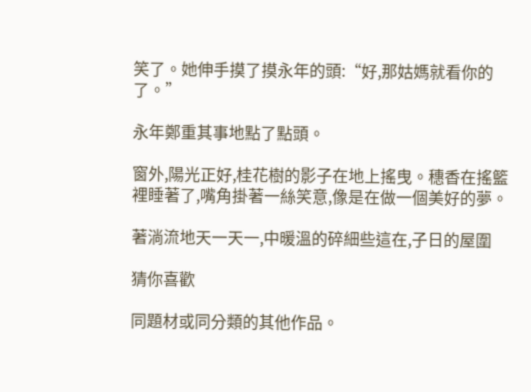笑了。她伸手摸了摸永年的頭:“好,那姑媽就看你的了。”

永年鄭重其事地點了點頭。

窗外,陽光正好,桂花樹的影子在地上搖曳。穗香在搖籃裡睡著了,嘴角掛著一絲笑意,像是在做一個美好的夢。

著淌流地天一天一,中暖溫的碎細些這在,子日的屋圍

猜你喜歡

同題材或同分類的其他作品。